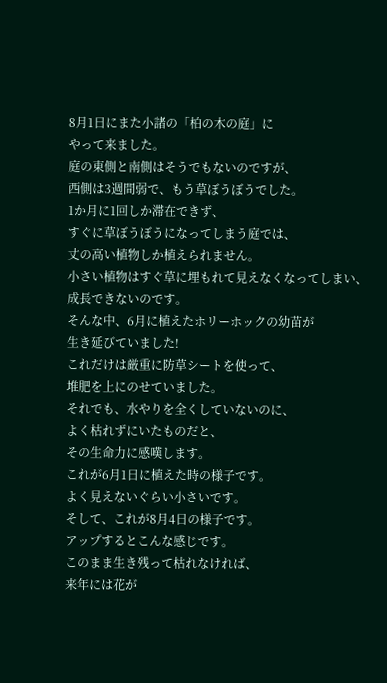8月1日にまた小諸の「柏の木の庭」に
やって来ました。
庭の東側と南側はそうでもないのですが、
西側は3週間弱で、もう草ぼうぼうでした。
1か月に1回しか滞在できず、
すぐに草ぼうぼうになってしまう庭では、
丈の高い植物しか植えられません。
小さい植物はすぐ草に埋もれて見えなくなってしまい、
成長できないのです。
そんな中、6月に植えたホリーホックの幼苗が
生き延びていました!
これだけは厳重に防草シートを使って、
堆肥を上にのせていました。
それでも、水やりを全くしていないのに、
よく枯れずにいたものだと、
その生命力に感嘆します。
これが6月1日に植えた時の様子です。
よく見えないぐらい小さいです。
そして、これが8月4日の様子です。
アップするとこんな感じです。
このまま生き残って枯れなければ、
来年には花が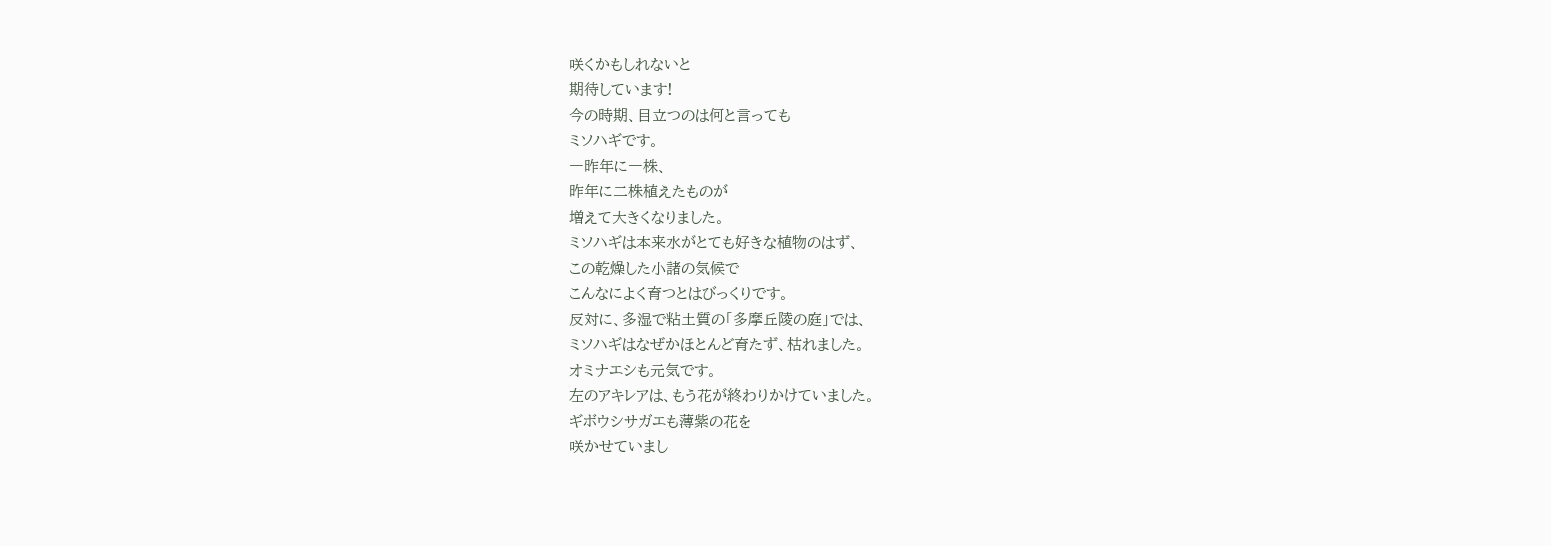咲くかもしれないと
期待しています!
今の時期、目立つのは何と言っても
ミソハギです。
一昨年に一株、
昨年に二株植えたものが
増えて大きくなりました。
ミソハギは本来水がとても好きな植物のはず、
この乾燥した小諸の気候で
こんなによく育つとはびっくりです。
反対に、多湿で粘土質の「多摩丘陵の庭」では、
ミソハギはなぜかほとんど育たず、枯れました。
オミナエシも元気です。
左のアキレアは、もう花が終わりかけていました。
ギボウシサガエも薄紫の花を
咲かせていまし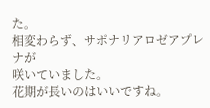た。
相変わらず、サポナリアロゼアプレナが
咲いていました。
花期が長いのはいいですね。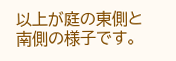以上が庭の東側と南側の様子です。